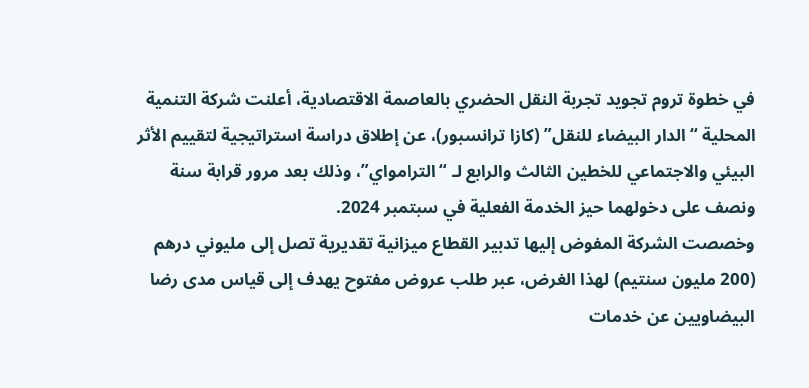في خطوة تروم تجويد تجربة النقل الحضري بالعاصمة الاقتصادية، أعلنت شركة التنمية المحلية “الدار البيضاء للنقل” (كازا ترانسبور)، عن إطلاق دراسة استراتيجية لتقييم الأثر البيئي والاجتماعي للخطين الثالث والرابع لـ “الترامواي”، وذلك بعد مرور قرابة سنة ونصف على دخولهما حيز الخدمة الفعلية في سبتمبر 2024.
وخصصت الشركة المفوض إليها تدبير القطاع ميزانية تقديرية تصل إلى مليوني درهم (200 مليون سنتيم) لهذا الغرض، عبر طلب عروض مفتوح يهدف إلى قياس مدى رضا البيضاويين عن خدمات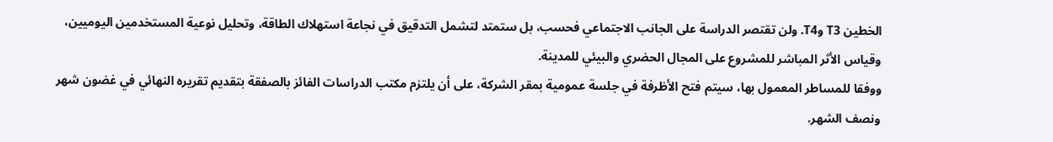الخطين T3 وT4. ولن تقتصر الدراسة على الجانب الاجتماعي فحسب، بل ستمتد لتشمل التدقيق في نجاعة استهلاك الطاقة، وتحليل نوعية المستخدمين اليوميين، وقياس الأثر المباشر للمشروع على المجال الحضري والبيئي للمدينة.
ووفقا للمساطر المعمول بها، سيتم فتح الأظرفة في جلسة عمومية بمقر الشركة، على أن يلتزم مكتب الدراسات الفائز بالصفقة بتقديم تقريره النهائي في غضون شهر ونصف الشهر.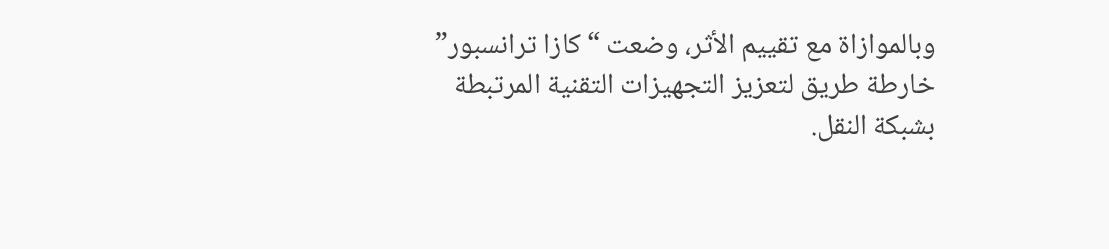وبالموازاة مع تقييم الأثر، وضعت “كازا ترانسبور” خارطة طريق لتعزيز التجهيزات التقنية المرتبطة بشبكة النقل.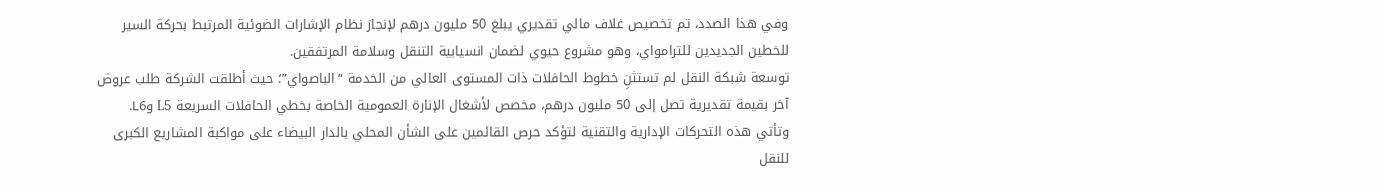وفي هذا الصدد، تم تخصيص غلاف مالي تقديري يبلغ 50 مليون درهم لإنجاز نظام الإشارات الضوئية المرتبط بحركة السير للخطين الجديدين للترامواي، وهو مشروع حيوي لضمان انسيابية التنقل وسلامة المرتفقين.
توسعة شبكة النقل لم تستثنِ خطوط الحافلات ذات المستوى العالي من الخدمة “الباصواي”؛ حيث أطلقت الشركة طلب عروض آخر بقيمة تقديرية تصل إلى 50 مليون درهم، مخصص لأشغال الإنارة العمومية الخاصة بخطي الحافلات السريعة L5 وL6.
وتأتي هذه التحركات الإدارية والتقنية لتؤكد حرص القائمين على الشأن المحلي بالدار البيضاء على مواكبة المشاريع الكبرى للنقل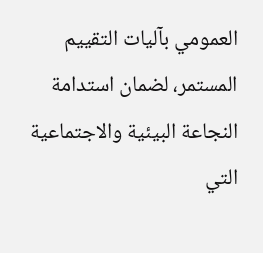العمومي بآليات التقييم المستمر، لضمان استدامة النجاعة البيئية والاجتماعية التي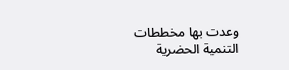وعدت بها مخططات التنمية الحضرية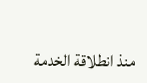منذ انطلاقة الخدمة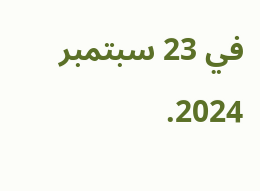في 23 سبتمبر 2024.